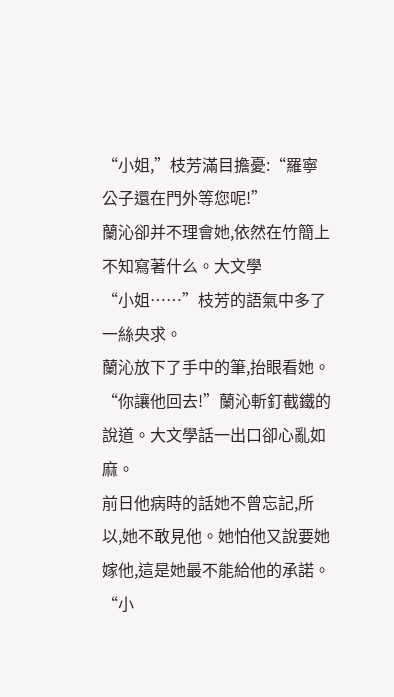“小姐,”枝芳滿目擔憂:“羅寧公子還在門外等您呢!”
蘭沁卻并不理會她,依然在竹簡上不知寫著什么。大文學
“小姐……”枝芳的語氣中多了一絲央求。
蘭沁放下了手中的筆,抬眼看她。
“你讓他回去!”蘭沁斬釘截鐵的說道。大文學話一出口卻心亂如麻。
前日他病時的話她不曾忘記,所以,她不敢見他。她怕他又說要她嫁他,這是她最不能給他的承諾。
“小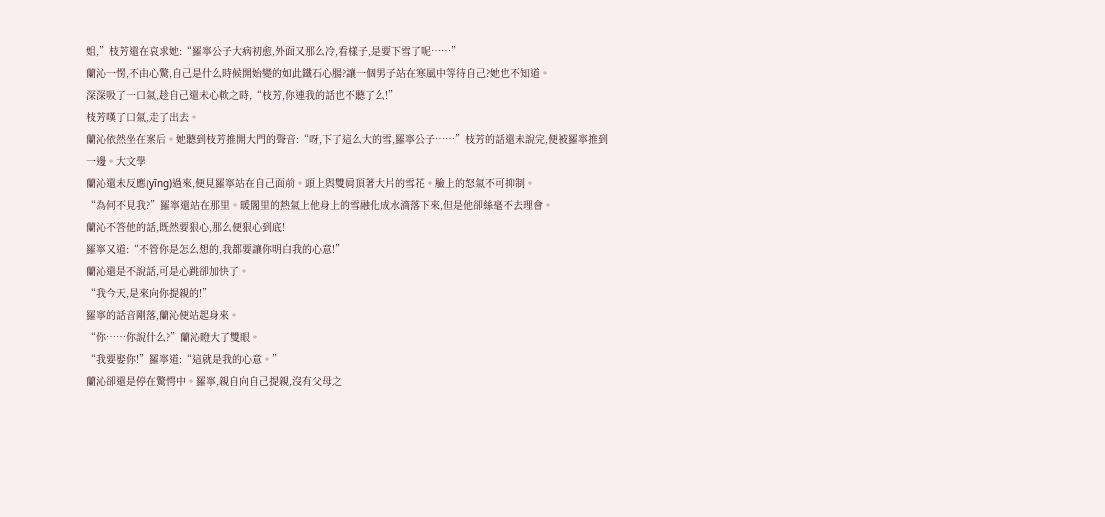姐,”枝芳還在哀求她:“羅寧公子大病初愈,外面又那么冷,看樣子,是要下雪了呢……”
蘭沁一愣,不由心驚,自己是什么時候開始變的如此鐵石心腸?讓一個男子站在寒風中等待自己?她也不知道。
深深吸了一口氣,趁自己還未心軟之時,“枝芳,你連我的話也不聽了么!”
枝芳嘆了口氣,走了出去。
蘭沁依然坐在案后。她聽到枝芳推開大門的聲音:“呀,下了這么大的雪,羅寧公子……”枝芳的話還未說完,便被羅寧推到一邊。大文學
蘭沁還未反應(yīng)過來,便見羅寧站在自己面前。頭上與雙肩頂著大片的雪花。臉上的怒氣不可抑制。
“為何不見我?”羅寧還站在那里。暖閣里的熱氣上他身上的雪融化成水滴落下來,但是他卻絲毫不去理會。
蘭沁不答他的話,既然要狠心,那么便狠心到底!
羅寧又道:“不管你是怎么想的,我都要讓你明白我的心意!”
蘭沁還是不說話,可是心跳卻加快了。
“我今天,是來向你提親的!”
羅寧的話音剛落,蘭沁便站起身來。
“你……你說什么?”蘭沁瞪大了雙眼。
“我要娶你!”羅寧道:“這就是我的心意。”
蘭沁卻還是停在驚愕中。羅寧,親自向自己提親,沒有父母之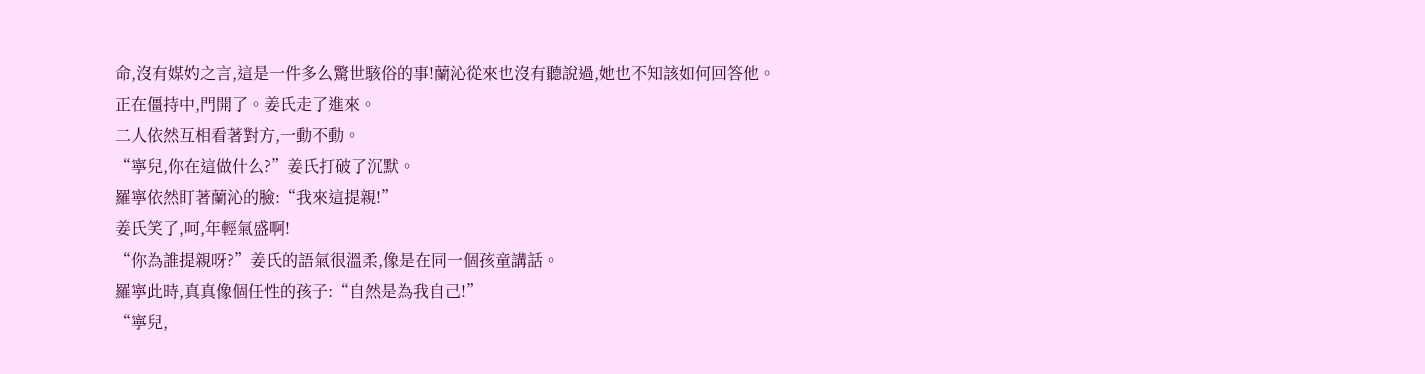命,沒有媒妁之言,這是一件多么驚世駭俗的事!蘭沁從來也沒有聽說過,她也不知該如何回答他。
正在僵持中,門開了。姜氏走了進來。
二人依然互相看著對方,一動不動。
“寧兒,你在這做什么?”姜氏打破了沉默。
羅寧依然盯著蘭沁的臉:“我來這提親!”
姜氏笑了,呵,年輕氣盛啊!
“你為誰提親呀?”姜氏的語氣很溫柔,像是在同一個孩童講話。
羅寧此時,真真像個任性的孩子:“自然是為我自己!”
“寧兒,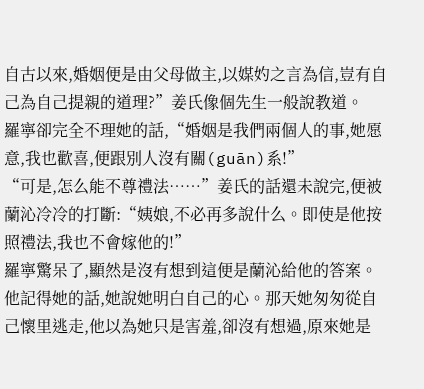自古以來,婚姻便是由父母做主,以媒妁之言為信,豈有自己為自己提親的道理?”姜氏像個先生一般說教道。
羅寧卻完全不理她的話,“婚姻是我們兩個人的事,她愿意,我也歡喜,便跟別人沒有關(guān)系!”
“可是,怎么能不尊禮法……”姜氏的話還未說完,便被蘭沁冷冷的打斷:“姨娘,不必再多說什么。即使是他按照禮法,我也不會嫁他的!”
羅寧驚呆了,顯然是沒有想到這便是蘭沁給他的答案。他記得她的話,她說她明白自己的心。那天她匆匆從自己懷里逃走,他以為她只是害羞,卻沒有想過,原來她是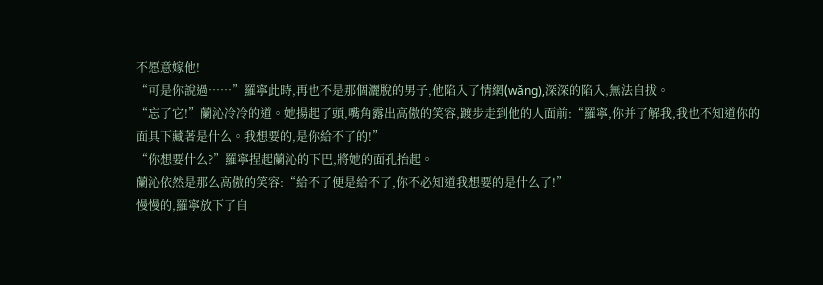不愿意嫁他!
“可是你說過……”羅寧此時,再也不是那個灑脫的男子,他陷入了情網(wǎng),深深的陷入,無法自拔。
“忘了它!”蘭沁冷冷的道。她揚起了頭,嘴角露出高傲的笑容,踱步走到他的人面前:“羅寧,你并了解我,我也不知道你的面具下藏著是什么。我想要的,是你給不了的!”
“你想要什么?”羅寧捏起蘭沁的下巴,將她的面孔抬起。
蘭沁依然是那么高傲的笑容:“給不了便是給不了,你不必知道我想要的是什么了!”
慢慢的,羅寧放下了自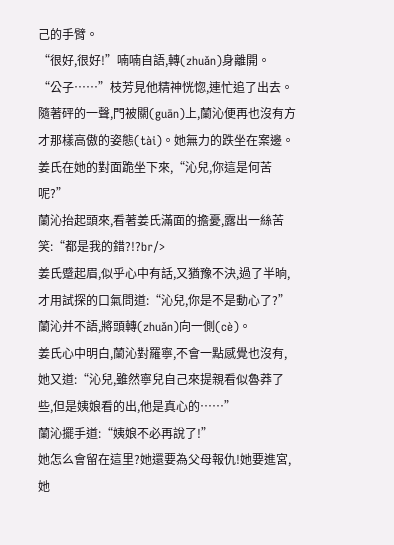己的手臂。
“很好,很好!”喃喃自語,轉(zhuǎn)身離開。
“公子……”枝芳見他精神恍惚,連忙追了出去。
隨著砰的一聲,門被關(guān)上,蘭沁便再也沒有方才那樣高傲的姿態(tài)。她無力的跌坐在案邊。
姜氏在她的對面跪坐下來,“沁兒,你這是何苦呢?”
蘭沁抬起頭來,看著姜氏滿面的擔憂,露出一絲苦笑:“都是我的錯?!?br/>
姜氏蹙起眉,似乎心中有話,又猶豫不決,過了半晌,才用試探的口氣問道:“沁兒,你是不是動心了?”
蘭沁并不語,將頭轉(zhuǎn)向一側(cè)。
姜氏心中明白,蘭沁對羅寧,不會一點感覺也沒有,她又道:“沁兒,雖然寧兒自己來提親看似魯莽了些,但是姨娘看的出,他是真心的……”
蘭沁擺手道:“姨娘不必再說了!”
她怎么會留在這里?她還要為父母報仇!她要進宮,她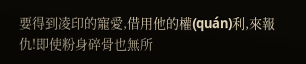要得到凌印的寵愛,借用他的權(quán)利,來報仇!即使粉身碎骨也無所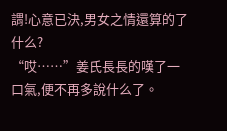謂!心意已決,男女之情還算的了什么?
“哎……”姜氏長長的嘆了一口氣,便不再多說什么了。